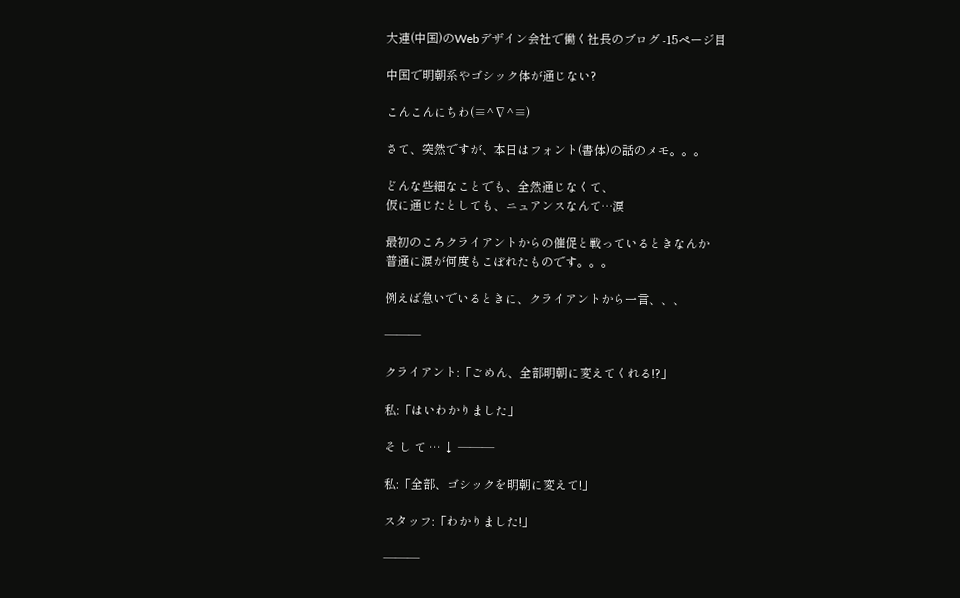大連(中国)のWebデザイン会社で働く社長のブログ -15ページ目

中国で明朝系やゴシック体が通じない?

こんこんにちわ(≡^∇^≡)

さて、突然ですが、本日はフォント(書体)の話のメモ。。。

どんな些細なことでも、全然通じなくて、
仮に通じたとしても、ニュアンスなんて…涙

最初のころクライアントからの催促と戦っているときなんか
普通に涙が何度もこぼれたものです。。。

例えば急いでいるときに、クライアントから一言、、、

―――

クライアント:「ごめん、全部明朝に変えてくれる!?」

私:「はいわかりました」

そ し て … ↓ ―――

私:「全部、ゴシックを明朝に変えて!」

スタッフ:「わかりました!」

―――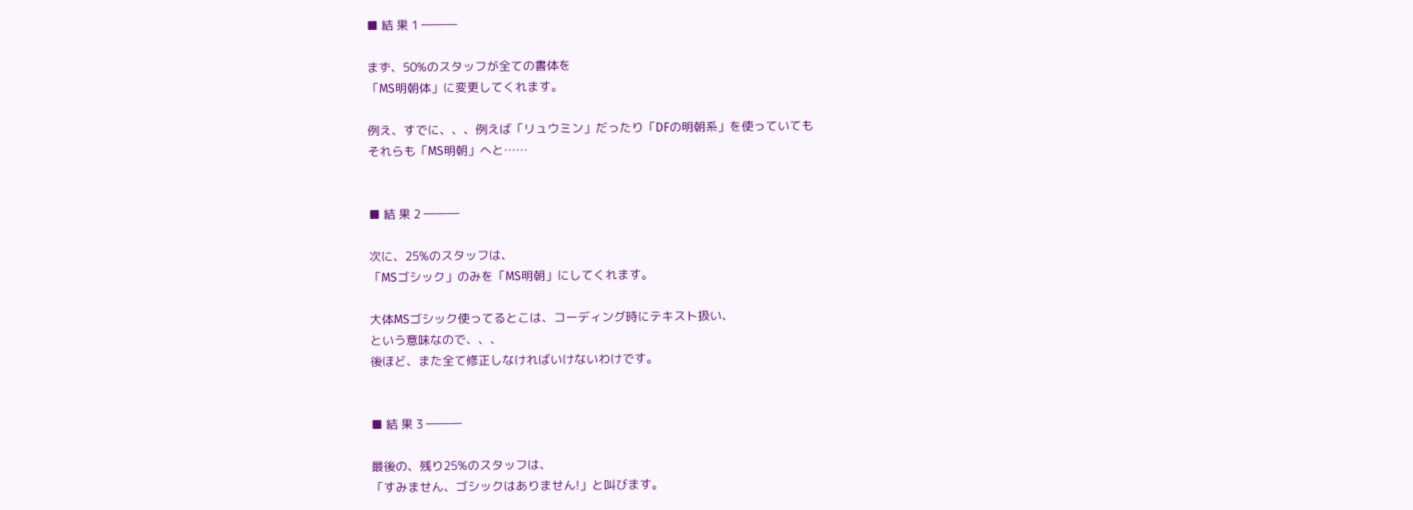■ 結 果 1 ―――

まず、50%のスタッフが全ての書体を
「MS明朝体」に変更してくれます。

例え、すでに、、、例えば「リュウミン」だったり「DFの明朝系」を使っていても
それらも「MS明朝」へと……


■ 結 果 2 ―――

次に、25%のスタッフは、
「MSゴシック」のみを「MS明朝」にしてくれます。

大体MSゴシック使ってるとこは、コーディング時にテキスト扱い、
という意味なので、、、
後ほど、また全て修正しなければいけないわけです。


■ 結 果 3 ―――

最後の、残り25%のスタッフは、
「すみません、ゴシックはありません!」と叫びます。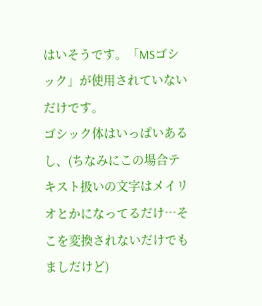はいそうです。「MSゴシック」が使用されていないだけです。
ゴシック体はいっぱいあるし、(ちなみにこの場合テキスト扱いの文字はメイリオとかになってるだけ…そこを変換されないだけでもましだけど)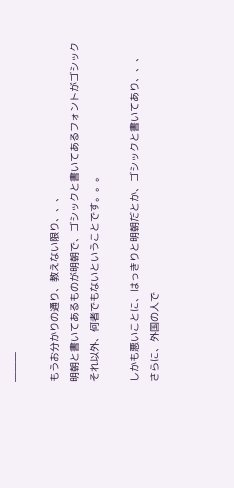―――

もうお分かりの通り、教えない限り、、、
明朝と書いてあるものが明朝で、ゴシックと書いてあるフォントがゴシック
それ以外、何者でもないということです。。。

しかも悪いことに、はっきりと明朝だとか、ゴシックと書いてあり、、、
さらに、外国の人で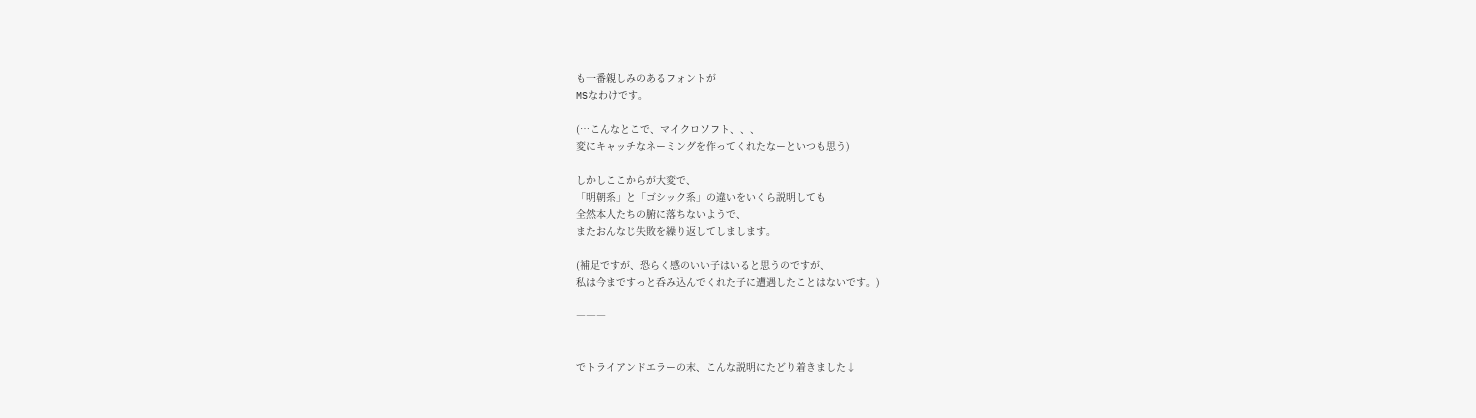も一番親しみのあるフォントが
MSなわけです。

(…こんなとこで、マイクロソフト、、、
変にキャッチなネーミングを作ってくれたなーといつも思う)

しかしここからが大変で、
「明朝系」と「ゴシック系」の違いをいくら説明しても
全然本人たちの腑に落ちないようで、
またおんなじ失敗を繰り返してしまします。

(補足ですが、恐らく感のいい子はいると思うのですが、
私は今まですっと呑み込んでくれた子に遭遇したことはないです。)

―――


でトライアンドエラーの末、こんな説明にたどり着きました↓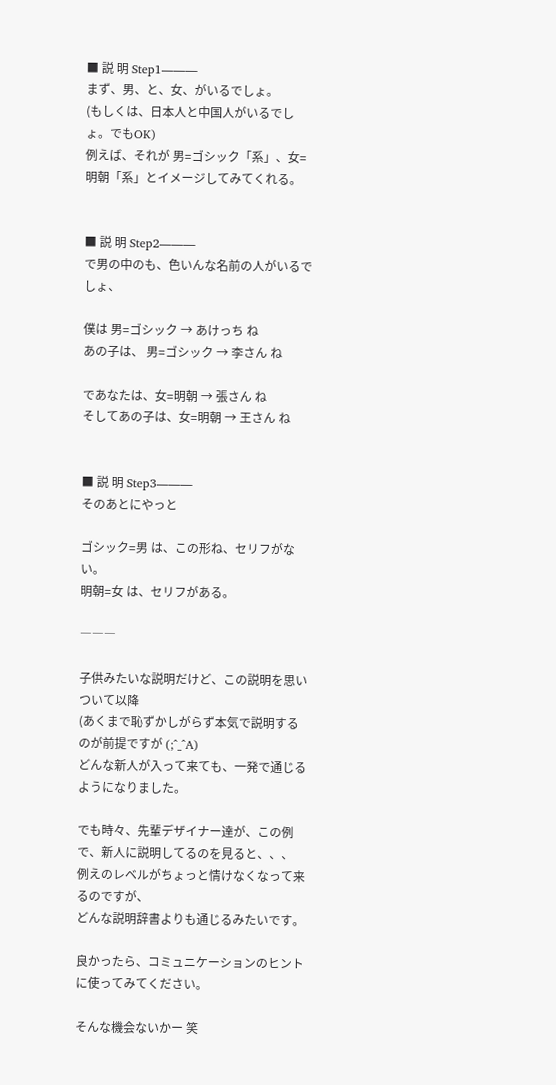■ 説 明 Step1―――
まず、男、と、女、がいるでしょ。
(もしくは、日本人と中国人がいるでしょ。でもOK)
例えば、それが 男=ゴシック「系」、女=明朝「系」とイメージしてみてくれる。


■ 説 明 Step2―――
で男の中のも、色いんな名前の人がいるでしょ、

僕は 男=ゴシック → あけっち ね
あの子は、 男=ゴシック → 李さん ね

であなたは、女=明朝 → 張さん ね
そしてあの子は、女=明朝 → 王さん ね


■ 説 明 Step3―――
そのあとにやっと

ゴシック=男 は、この形ね、セリフがない。
明朝=女 は、セリフがある。

―――

子供みたいな説明だけど、この説明を思いついて以降
(あくまで恥ずかしがらず本気で説明するのが前提ですが (;^_^A)
どんな新人が入って来ても、一発で通じるようになりました。

でも時々、先輩デザイナー達が、この例で、新人に説明してるのを見ると、、、
例えのレベルがちょっと情けなくなって来るのですが、
どんな説明辞書よりも通じるみたいです。

良かったら、コミュニケーションのヒントに使ってみてください。

そんな機会ないかー 笑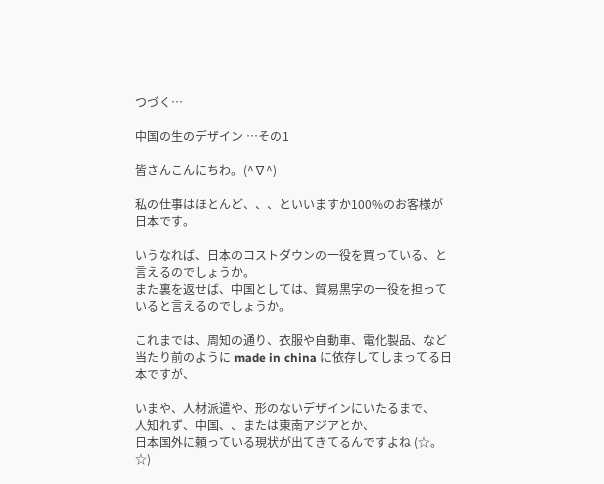つづく…

中国の生のデザイン …その1

皆さんこんにちわ。(^∇^)

私の仕事はほとんど、、、といいますか100%のお客様が日本です。

いうなれば、日本のコストダウンの一役を買っている、と言えるのでしょうか。
また裏を返せば、中国としては、貿易黒字の一役を担っていると言えるのでしょうか。

これまでは、周知の通り、衣服や自動車、電化製品、など当たり前のように made in china に依存してしまってる日本ですが、

いまや、人材派遣や、形のないデザインにいたるまで、
人知れず、中国、、または東南アジアとか、
日本国外に頼っている現状が出てきてるんですよね (☆。☆)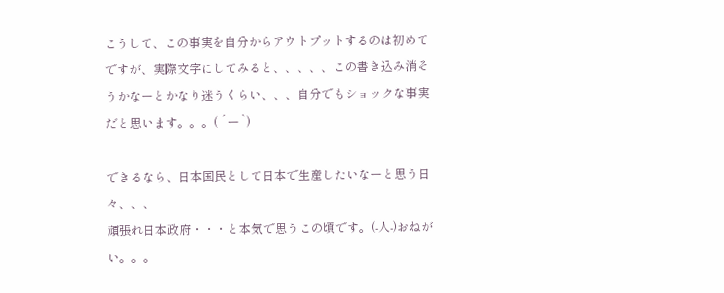こうして、この事実を自分からアウトプットするのは初めてですが、実際文字にしてみると、、、、、この書き込み消そうかなーとかなり迷うくらい、、、自分でもショックな事実だと思います。。。( ´ー`)

できるなら、日本国民として日本で生産したいなーと思う日々、、、
頑張れ日本政府・・・と本気で思うこの頃です。(-人-)おねがい。。。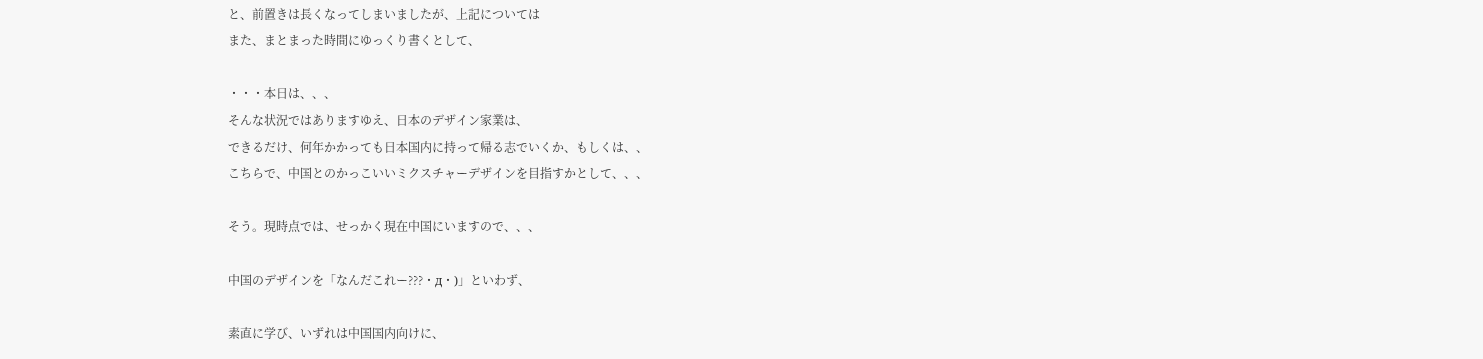と、前置きは長くなってしまいましたが、上記については
また、まとまった時間にゆっくり書くとして、

・・・本日は、、、
そんな状況ではありますゆえ、日本のデザイン家業は、
できるだけ、何年かかっても日本国内に持って帰る志でいくか、もしくは、、
こちらで、中国とのかっこいいミクスチャーデザインを目指すかとして、、、

そう。現時点では、せっかく現在中国にいますので、、、

中国のデザインを「なんだこれー???・д・)」といわず、

素直に学び、いずれは中国国内向けに、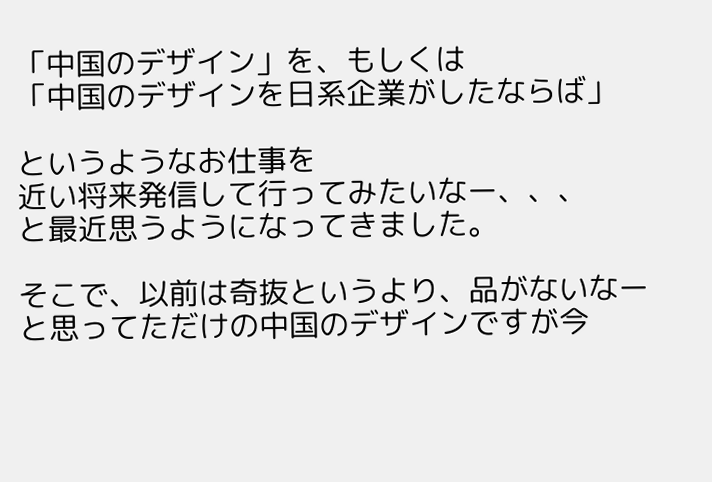「中国のデザイン」を、もしくは
「中国のデザインを日系企業がしたならば」

というようなお仕事を
近い将来発信して行ってみたいなー、、、
と最近思うようになってきました。

そこで、以前は奇抜というより、品がないなー
と思ってただけの中国のデザインですが今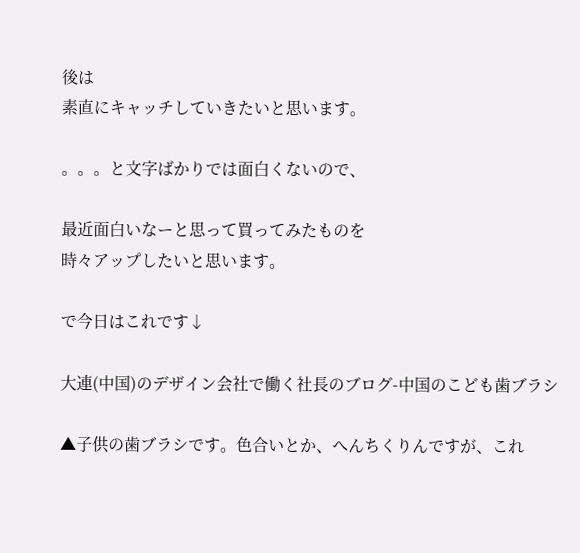後は
素直にキャッチしていきたいと思います。

。。。と文字ばかりでは面白くないので、

最近面白いなーと思って買ってみたものを
時々アップしたいと思います。

で今日はこれです↓

大連(中国)のデザイン会社で働く社長のブログ-中国のこども歯ブラシ

▲子供の歯ブラシです。色合いとか、へんちくりんですが、これ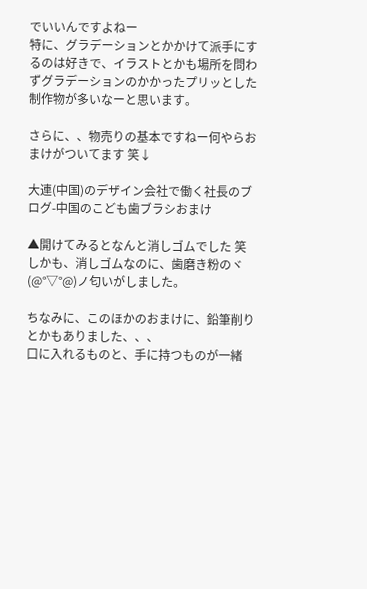でいいんですよねー
特に、グラデーションとかかけて派手にするのは好きで、イラストとかも場所を問わずグラデーションのかかったプリッとした制作物が多いなーと思います。

さらに、、物売りの基本ですねー何やらおまけがついてます 笑↓

大連(中国)のデザイン会社で働く社長のブログ-中国のこども歯ブラシおまけ

▲開けてみるとなんと消しゴムでした 笑 しかも、消しゴムなのに、歯磨き粉のヾ(@°▽°@)ノ匂いがしました。

ちなみに、このほかのおまけに、鉛筆削りとかもありました、、、
口に入れるものと、手に持つものが一緒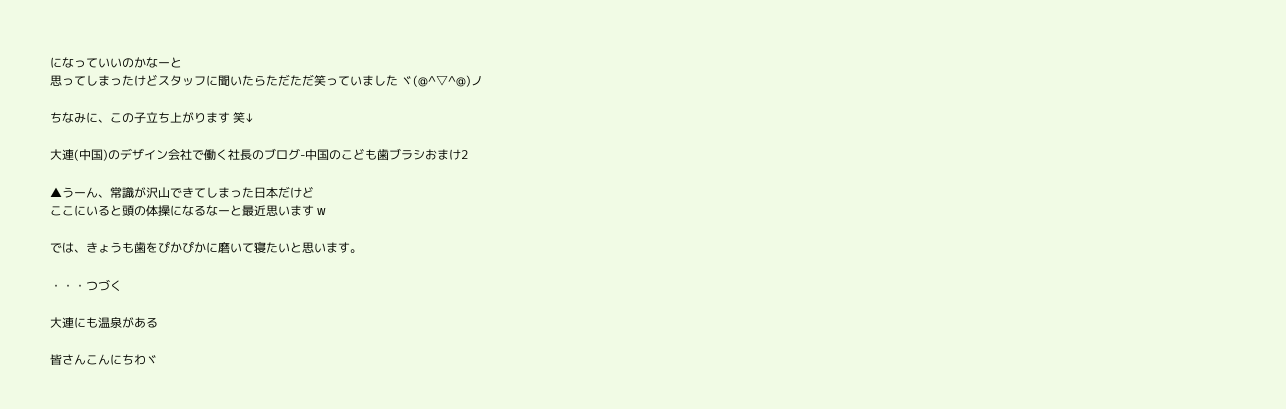になっていいのかなーと
思ってしまったけどスタッフに聞いたらただただ笑っていました ヾ(@^▽^@)ノ

ちなみに、この子立ち上がります 笑↓

大連(中国)のデザイン会社で働く社長のブログ-中国のこども歯ブラシおまけ2

▲うーん、常識が沢山できてしまった日本だけど
ここにいると頭の体操になるなーと最近思います w

では、きょうも歯をぴかぴかに磨いて寝たいと思います。

・・・つづく

大連にも温泉がある

皆さんこんにちわヾ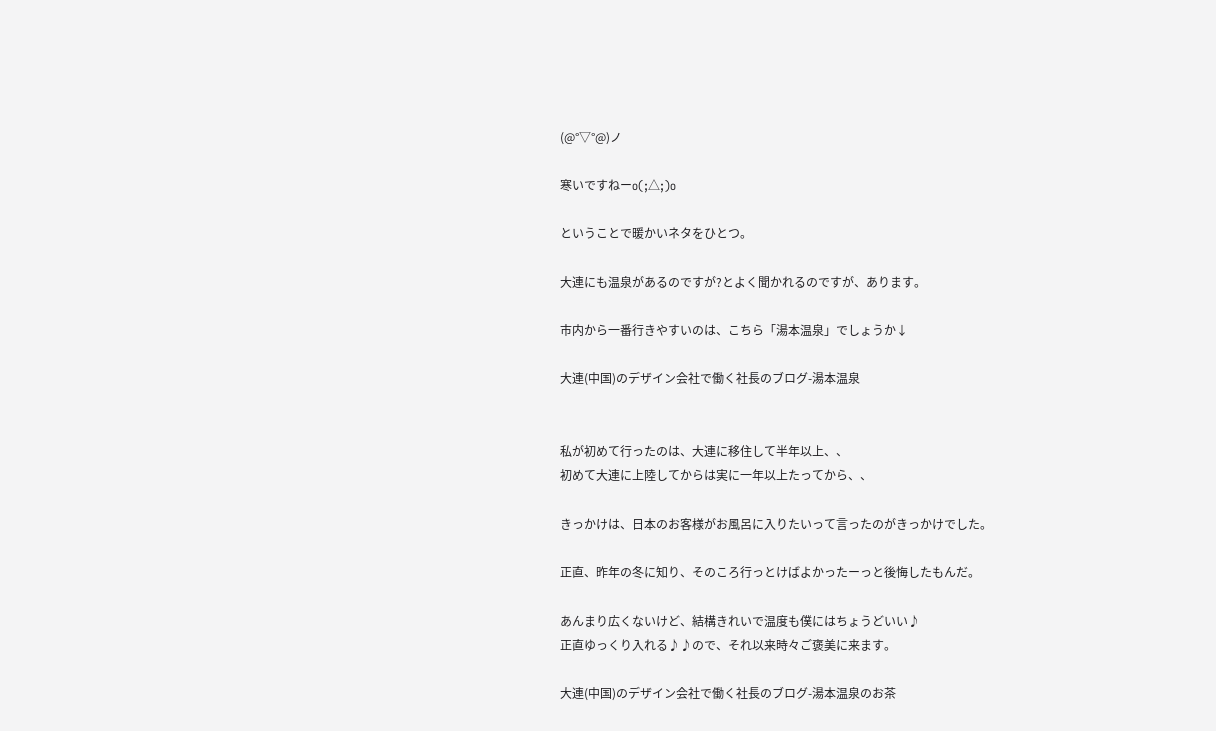(@°▽°@)ノ

寒いですねーo(;△;)o

ということで暖かいネタをひとつ。

大連にも温泉があるのですが?とよく聞かれるのですが、あります。

市内から一番行きやすいのは、こちら「湯本温泉」でしょうか↓

大連(中国)のデザイン会社で働く社長のブログ-湯本温泉


私が初めて行ったのは、大連に移住して半年以上、、
初めて大連に上陸してからは実に一年以上たってから、、

きっかけは、日本のお客様がお風呂に入りたいって言ったのがきっかけでした。

正直、昨年の冬に知り、そのころ行っとけばよかったーっと後悔したもんだ。

あんまり広くないけど、結構きれいで温度も僕にはちょうどいい♪
正直ゆっくり入れる♪♪ので、それ以来時々ご褒美に来ます。

大連(中国)のデザイン会社で働く社長のブログ-湯本温泉のお茶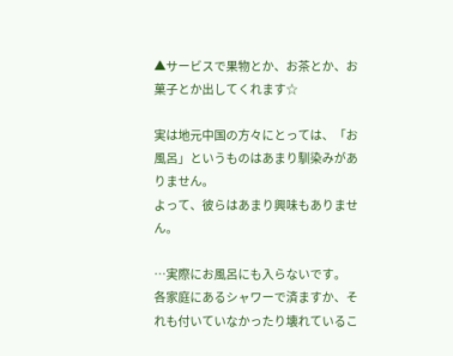▲サービスで果物とか、お茶とか、お菓子とか出してくれます☆

実は地元中国の方々にとっては、「お風呂」というものはあまり馴染みがありません。
よって、彼らはあまり興味もありません。

…実際にお風呂にも入らないです。
各家庭にあるシャワーで済ますか、それも付いていなかったり壊れているこ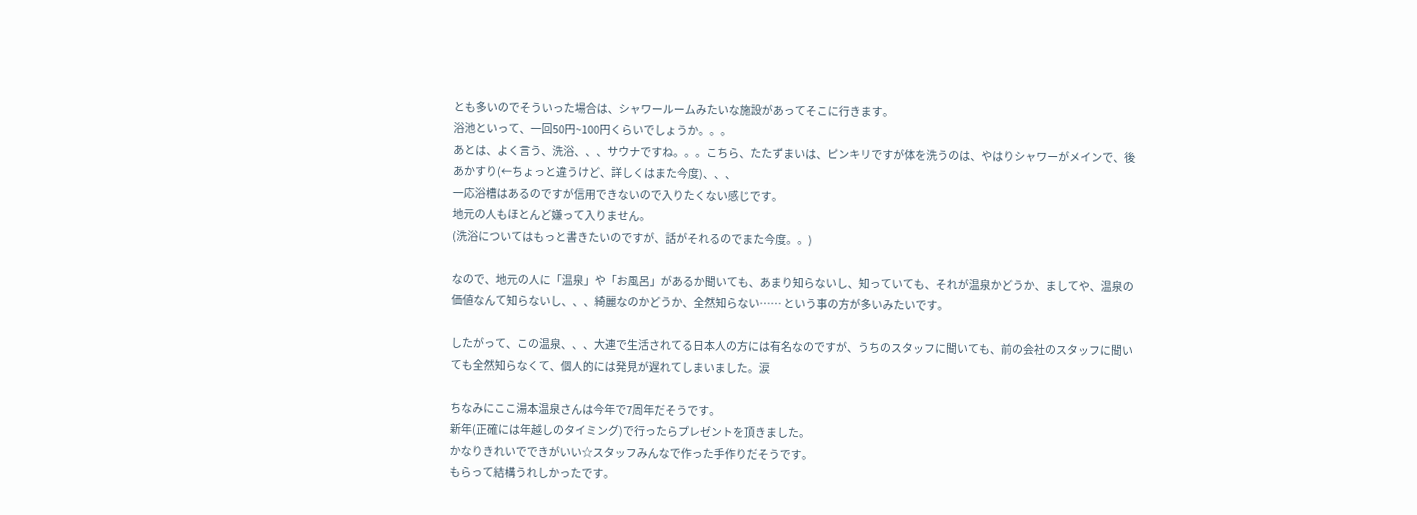とも多いのでそういった場合は、シャワールームみたいな施設があってそこに行きます。
浴池といって、一回50円~100円くらいでしょうか。。。
あとは、よく言う、洗浴、、、サウナですね。。。こちら、たたずまいは、ピンキリですが体を洗うのは、やはりシャワーがメインで、後あかすり(←ちょっと違うけど、詳しくはまた今度)、、、
一応浴槽はあるのですが信用できないので入りたくない感じです。
地元の人もほとんど嫌って入りません。
(洗浴についてはもっと書きたいのですが、話がそれるのでまた今度。。)

なので、地元の人に「温泉」や「お風呂」があるか聞いても、あまり知らないし、知っていても、それが温泉かどうか、ましてや、温泉の価値なんて知らないし、、、綺麗なのかどうか、全然知らない…… という事の方が多いみたいです。

したがって、この温泉、、、大連で生活されてる日本人の方には有名なのですが、うちのスタッフに聞いても、前の会社のスタッフに聞いても全然知らなくて、個人的には発見が遅れてしまいました。涙

ちなみにここ湯本温泉さんは今年で7周年だそうです。
新年(正確には年越しのタイミング)で行ったらプレゼントを頂きました。
かなりきれいでできがいい☆スタッフみんなで作った手作りだそうです。
もらって結構うれしかったです。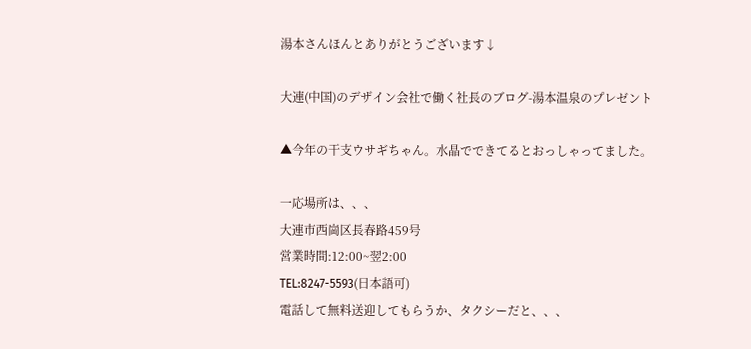湯本さんほんとありがとうございます↓

大連(中国)のデザイン会社で働く社長のブログ-湯本温泉のプレゼント

▲今年の干支ウサギちゃん。水晶でできてるとおっしゃってました。

一応場所は、、、
大連市西崗区長春路459号
営業時間:12:00~翌2:00
TEL:8247-5593(日本語可)
電話して無料送迎してもらうか、タクシーだと、、、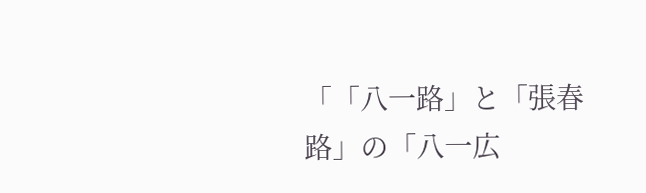「「八一路」と「張春路」の「八一広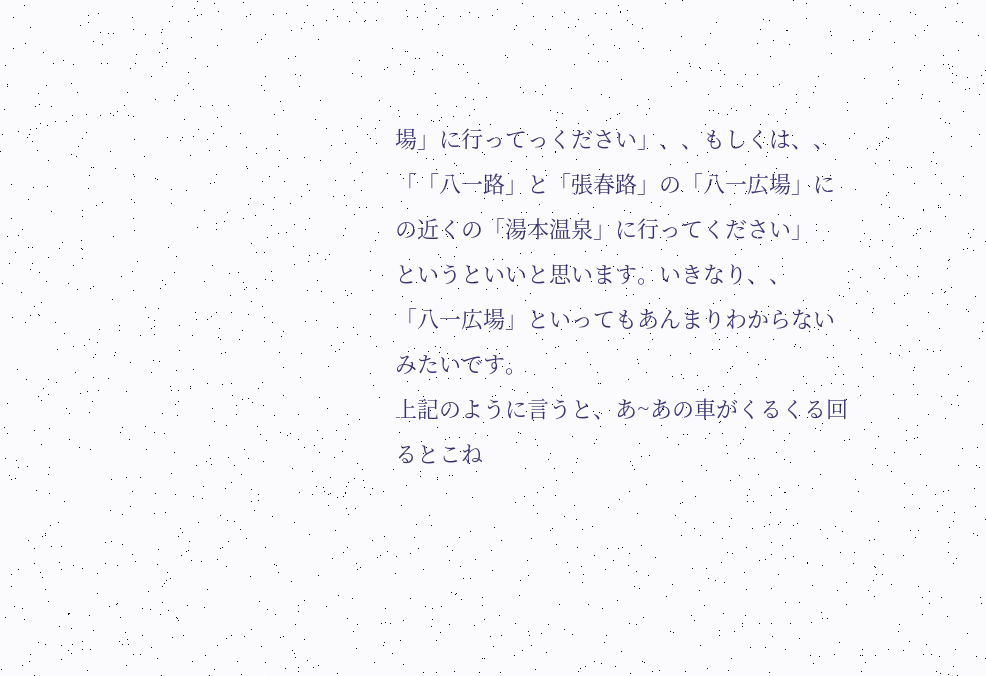場」に行ってっください」、、もしくは、、
「「八一路」と「張春路」の「八一広場」にの近くの「湯本温泉」に行ってください」
というといいと思います。いきなり、、
「八一広場」といってもあんまりわからないみたいです。
上記のように言うと、あ~あの車がくるくる回るとこね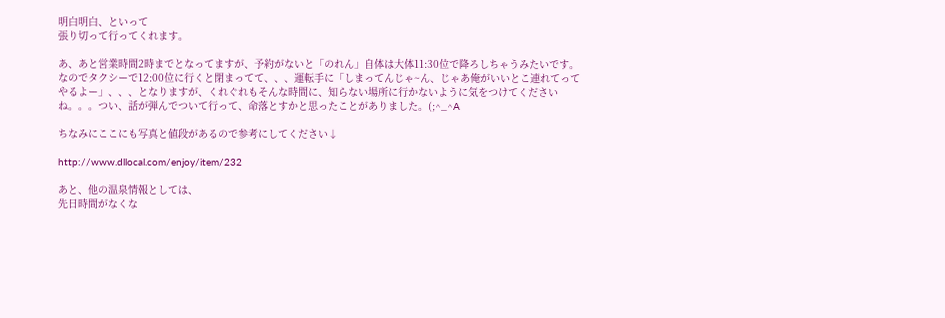明白明白、といって
張り切って行ってくれます。

あ、あと営業時間2時までとなってますが、予約がないと「のれん」自体は大体11:30位で降ろしちゃうみたいです。なのでタクシーで12:00位に行くと閉まってて、、、運転手に「しまってんじゃ~ん、じゃあ俺がいいとこ連れてってやるよー」、、、となりますが、くれぐれもそんな時間に、知らない場所に行かないように気をつけてくださいね。。。つい、話が弾んでついて行って、命落とすかと思ったことがありました。(;^_^A

ちなみにここにも写真と値段があるので参考にしてください↓

http://www.dllocal.com/enjoy/item/232

あと、他の温泉情報としては、
先日時間がなくな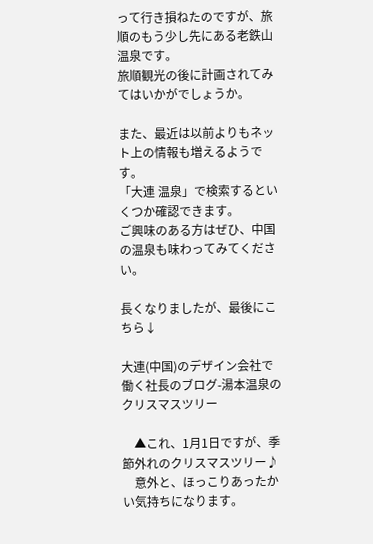って行き損ねたのですが、旅順のもう少し先にある老鉄山温泉です。
旅順観光の後に計画されてみてはいかがでしょうか。

また、最近は以前よりもネット上の情報も増えるようです。
「大連 温泉」で検索するといくつか確認できます。
ご興味のある方はぜひ、中国の温泉も味わってみてください。

長くなりましたが、最後にこちら↓

大連(中国)のデザイン会社で働く社長のブログ-湯本温泉のクリスマスツリー

    ▲これ、1月1日ですが、季節外れのクリスマスツリー♪
    意外と、ほっこりあったかい気持ちになります。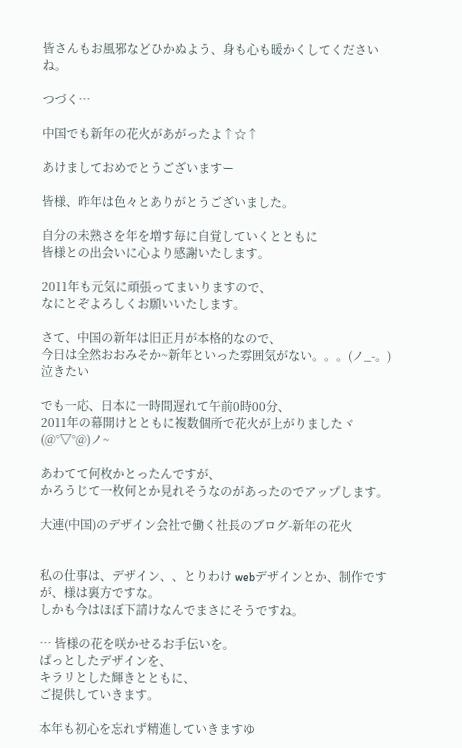皆さんもお風邪などひかぬよう、身も心も暖かくしてくださいね。

つづく…

中国でも新年の花火があがったよ↑☆↑

あけましておめでとうございますー

皆様、昨年は色々とありがとうございました。

自分の未熟さを年を増す毎に自覚していくとともに
皆様との出会いに心より感謝いたします。

2011年も元気に頑張ってまいりますので、
なにとぞよろしくお願いいたします。

さて、中国の新年は旧正月が本格的なので、
今日は全然おおみそか~新年といった雰囲気がない。。。(ノ_-。)泣きたい

でも一応、日本に一時間遅れて午前0時00分、
2011年の幕開けとともに複数個所で花火が上がりましたヾ(@°▽°@)ノ~

あわてて何枚かとったんですが、
かろうじて一枚何とか見れそうなのがあったのでアップします。

大連(中国)のデザイン会社で働く社長のブログ-新年の花火


私の仕事は、デザイン、、とりわけ webデザインとか、制作ですが、様は裏方ですな。
しかも今はほぼ下請けなんでまさにそうですね。

… 皆様の花を咲かせるお手伝いを。
ぱっとしたデザインを、
キラリとした輝きとともに、
ご提供していきます。

本年も初心を忘れず精進していきますゆ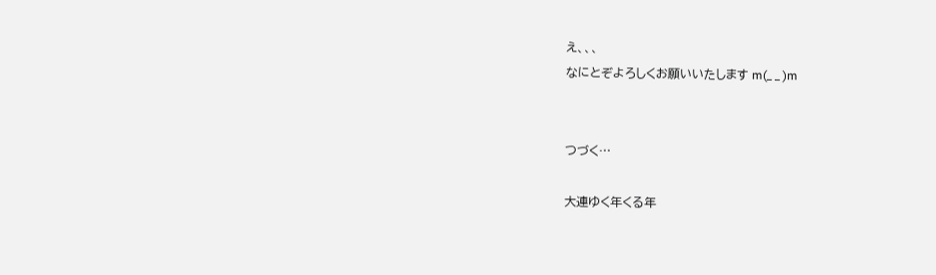え、、、
なにとぞよろしくお願いいたします m(_ _ )m


つづく…

大連ゆく年くる年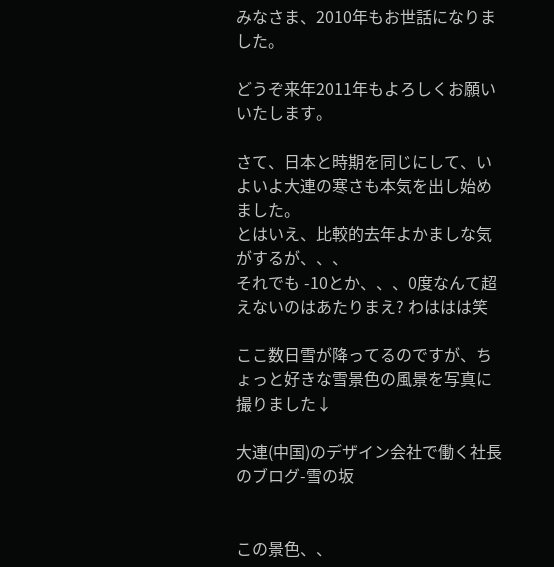みなさま、2010年もお世話になりました。

どうぞ来年2011年もよろしくお願いいたします。

さて、日本と時期を同じにして、いよいよ大連の寒さも本気を出し始めました。
とはいえ、比較的去年よかましな気がするが、、、
それでも -10とか、、、0度なんて超えないのはあたりまえ? わははは笑

ここ数日雪が降ってるのですが、ちょっと好きな雪景色の風景を写真に撮りました↓

大連(中国)のデザイン会社で働く社長のブログ-雪の坂


この景色、、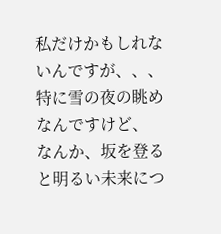私だけかもしれないんですが、、、
特に雪の夜の眺めなんですけど、
なんか、坂を登ると明るい未来につ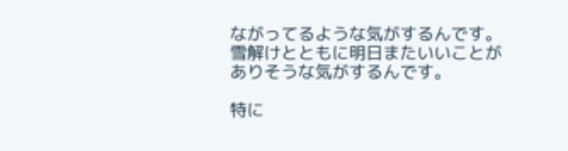ながってるような気がするんです。
雪解けとともに明日またいいことがありそうな気がするんです。

特に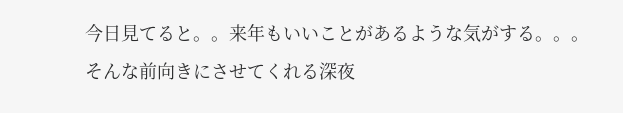今日見てると。。来年もいいことがあるような気がする。。。
そんな前向きにさせてくれる深夜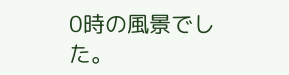0時の風景でした。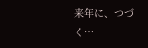来年に、つづく…